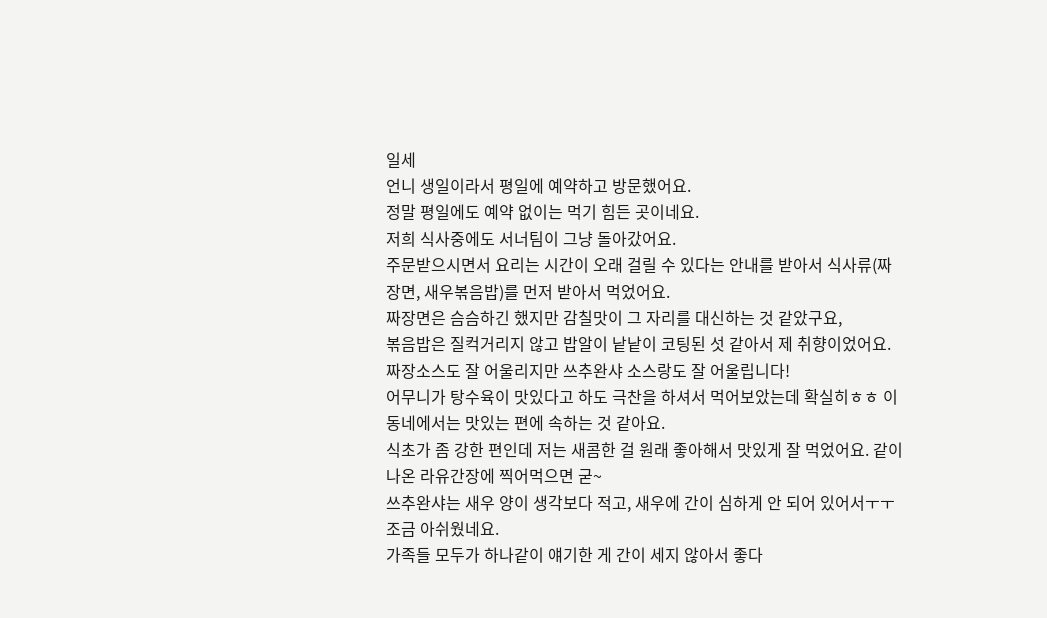일세
언니 생일이라서 평일에 예약하고 방문했어요.
정말 평일에도 예약 없이는 먹기 힘든 곳이네요.
저희 식사중에도 서너팀이 그냥 돌아갔어요.
주문받으시면서 요리는 시간이 오래 걸릴 수 있다는 안내를 받아서 식사류(짜장면, 새우볶음밥)를 먼저 받아서 먹었어요.
짜장면은 슴슴하긴 했지만 감칠맛이 그 자리를 대신하는 것 같았구요,
볶음밥은 질컥거리지 않고 밥알이 낱낱이 코팅된 섯 같아서 제 취향이었어요. 짜장소스도 잘 어울리지만 쓰추완샤 소스랑도 잘 어울립니다!
어무니가 탕수육이 맛있다고 하도 극찬을 하셔서 먹어보았는데 확실히ㅎㅎ 이 동네에서는 맛있는 편에 속하는 것 같아요.
식초가 좀 강한 편인데 저는 새콤한 걸 원래 좋아해서 맛있게 잘 먹었어요. 같이 나온 라유간장에 찍어먹으면 굳~
쓰추완샤는 새우 양이 생각보다 적고, 새우에 간이 심하게 안 되어 있어서ㅜㅜ 조금 아쉬웠네요.
가족들 모두가 하나같이 얘기한 게 간이 세지 않아서 좋다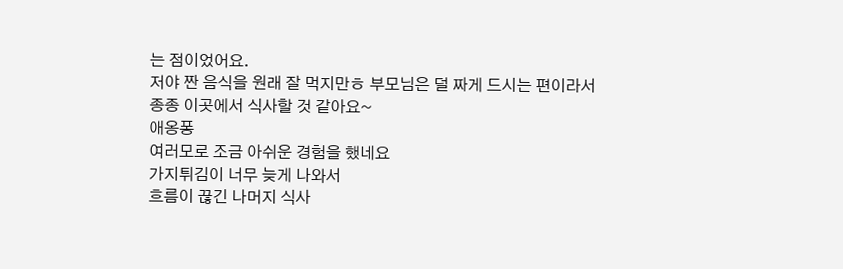는 점이었어요.
저야 짠 음식을 원래 잘 먹지만ㅎ 부모님은 덜 짜게 드시는 편이라서 종종 이곳에서 식사할 것 같아요~
애옹퐁
여러모로 조금 아쉬운 경험을 했네요
가지튀김이 너무 늦게 나와서
흐름이 끊긴 나머지 식사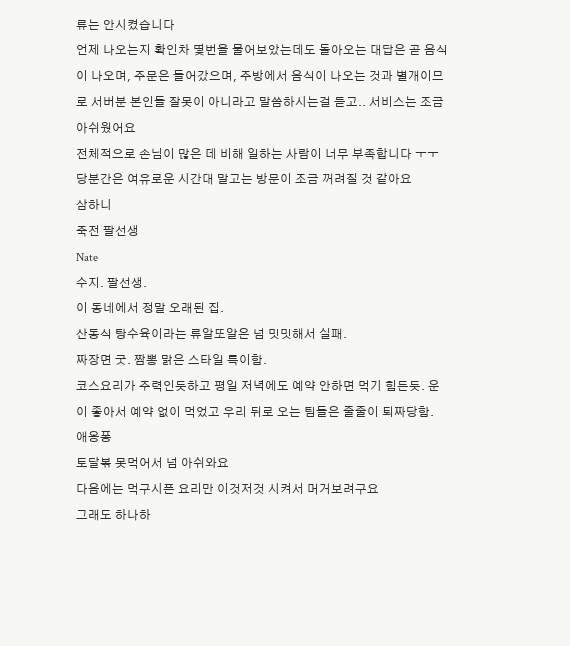류는 안시켰습니다
언제 나오는지 확인차 몇번을 물어보았는데도 돌아오는 대답은 곧 음식이 나오며, 주문은 들어갔으며, 주방에서 음식이 나오는 것과 별개이므로 서버분 본인들 잘못이 아니라고 말씀하시는걸 듣고.. 서비스는 조금 아쉬웠어요
전체적으로 손님이 많은 데 비해 일하는 사람이 너무 부족합니다 ㅜㅜ
당분간은 여유로운 시간대 말고는 방문이 조금 꺼려질 것 같아요
삼하니
죽전 팔선생
Nate
수지. 팔선생.
이 동네에서 정말 오래된 집.
산동식 탕수육이라는 류알또알은 넘 밋밋해서 실패.
짜장면 굿. 짬뽕 맑은 스타일 특이함.
코스요리가 주력인듯하고 평일 저녁에도 예약 안하면 먹기 힘든듯. 운이 좋아서 예약 없이 먹었고 우리 뒤로 오는 팀들은 줄줄이 퇴짜당함.
애옹퐁
토달볶 못먹어서 넘 아쉬와요
다음에는 먹구시픈 요리만 이것저것 시켜서 머거보려구요
그래도 하나하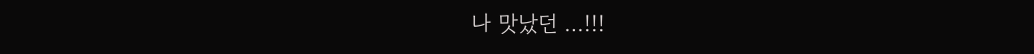나 맛났던 …!!!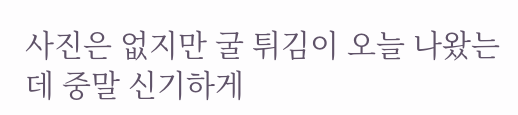사진은 없지만 굴 튀김이 오늘 나왔는데 중말 신기하게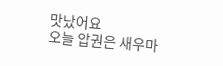맛났어요
오늘 압권은 새우마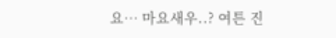요… 마요새우..? 여튼 진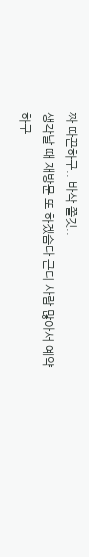짜 따끈하구.. 바삭 쫄깃..
생각날 때 재방문 또 하겠슴다 근디 사람 많아서 예약하구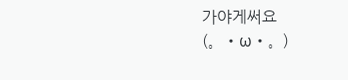가야게써요 (。・ω・。)